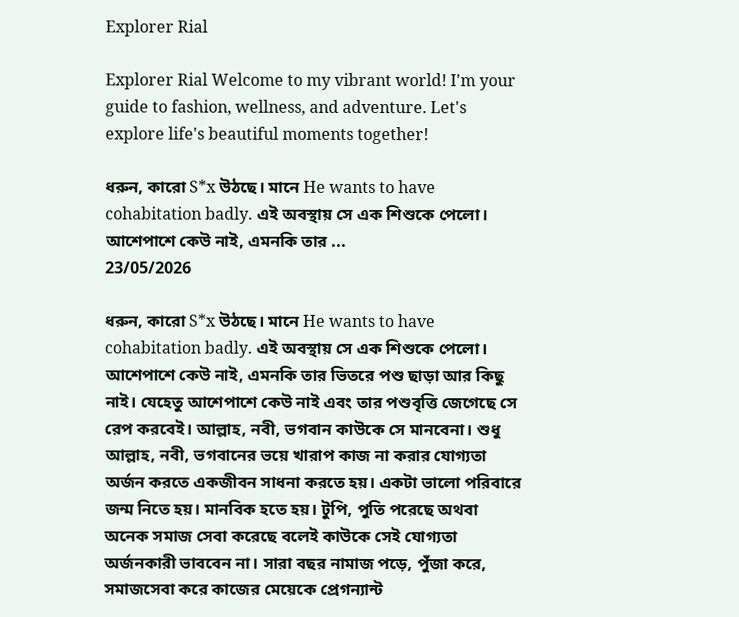Explorer Rial

Explorer Rial Welcome to my vibrant world! I'm your guide to fashion, wellness, and adventure. Let's explore life's beautiful moments together!

ধরুন, কারো S*x উঠছে। মানে He wants to have cohabitation badly. এই অবস্থায় সে এক শিশুকে পেলো। আশেপাশে কেউ নাই, এমনকি তার ...
23/05/2026

ধরুন, কারো S*x উঠছে। মানে He wants to have cohabitation badly. এই অবস্থায় সে এক শিশুকে পেলো। আশেপাশে কেউ নাই, এমনকি তার ভিতরে পশু ছাড়া আর কিছু নাই। যেহেতু আশেপাশে কেউ নাই এবং তার পশুবৃত্তি জেগেছে সে রেপ করবেই। আল্লাহ, নবী, ভগবান কাউকে সে মানবেনা। শুধু আল্লাহ, নবী, ভগবানের ভয়ে খারাপ কাজ না করার যোগ্যতা অর্জন করতে একজীবন সাধনা করতে হয়। একটা ভালো পরিবারে জন্ম নিতে হয়। মানবিক হতে হয়। টুপি, পুতি পরেছে অথবা অনেক সমাজ সেবা করেছে বলেই কাউকে সেই যোগ্যতা অর্জনকারী ভাববেন না। সারা বছর নামাজ পড়ে, পুঁজা করে, সমাজসেবা করে কাজের মেয়েকে প্রেগন্যান্ট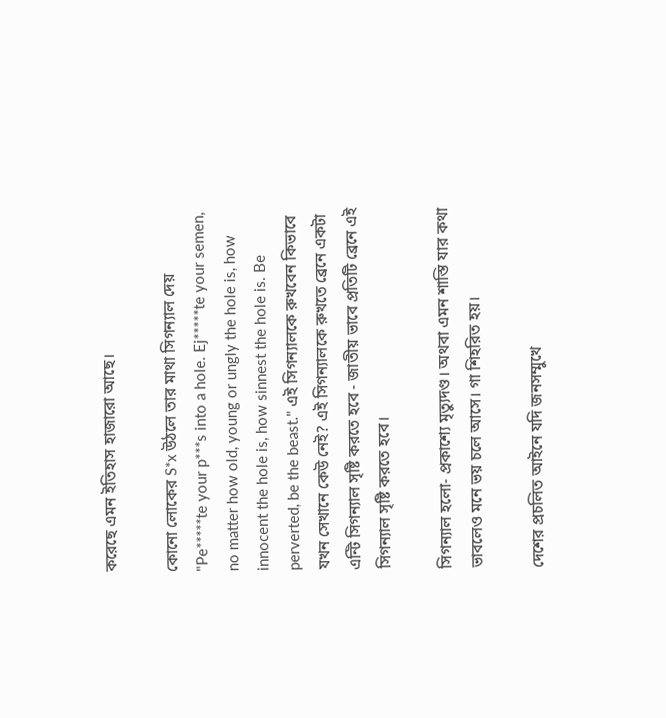করেছে এমন ইতিহাস হাজারো আছে।

কোনো লোকের S*x উঠলে তার মাথা সিগন্যাল দেয় "Pe*****te your p***s into a hole. Ej*****te your semen, no matter how old, young or ungly the hole is, how innocent the hole is, how sinnest the hole is. Be perverted, be the beast." এই সিগন্যালকে রুখবেন কিভাবে যখন সেখানে কেউ নেই? এই সিগন্যালকে রুখতে ব্রেনে একটা এন্টি সিগন্যাল সৃষ্টি করতে হবে - জাতীয় ভাবে প্রতিটি ব্রেনে এই সিগন্যাল সৃষ্টি করতে হবে।

সিগন্যাল হলো- প্রকাশ্যে মৃত্যুদণ্ড। অথবা এমন শাস্তি যার কথা ভাবলেও মনে ভয় চলে আসে। গা শিহরিত হয়।

দেশের প্রচলিত আইনে যদি জনসম্মুখে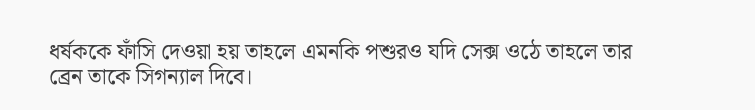ধর্ষককে ফাঁসি দেওয়া হয় তাহলে এমনকি পশুরও যদি সেক্স ওঠে তাহলে তার ব্রেন তাকে সিগন্যাল দিবে।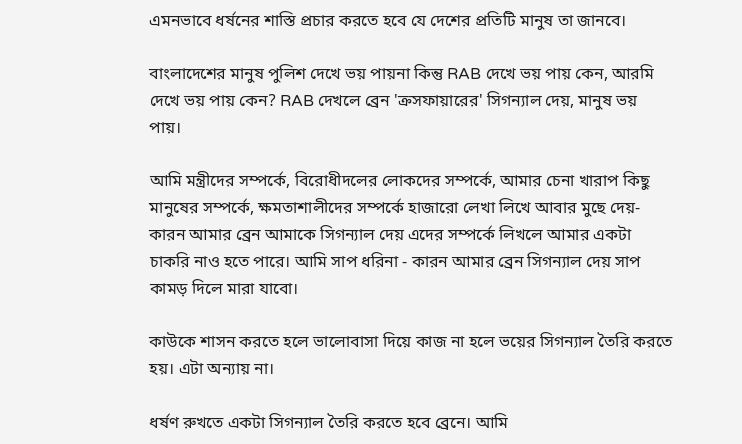এমনভাবে ধর্ষনের শাস্তি প্রচার করতে হবে যে দেশের প্রতিটি মানুষ তা জানবে।

বাংলাদেশের মানুষ পুলিশ দেখে ভয় পায়না কিন্তু RAB দেখে ভয় পায় কেন, আরমি দেখে ভয় পায় কেন? RAB দেখলে ব্রেন 'ক্রসফায়ারের' সিগন্যাল দেয়, মানুষ ভয় পায়।

আমি মন্ত্রীদের সম্পর্কে, বিরোধীদলের লোকদের সম্পর্কে, আমার চেনা খারাপ কিছু মানুষের সম্পর্কে, ক্ষমতাশালীদের সম্পর্কে হাজারো লেখা লিখে আবার মুছে দেয়- কারন আমার ব্রেন আমাকে সিগন্যাল দেয় এদের সম্পর্কে লিখলে আমার একটা চাকরি নাও হতে পারে। আমি সাপ ধরিনা - কারন আমার ব্রেন সিগন্যাল দেয় সাপ কামড় দিলে মারা যাবো।

কাউকে শাসন করতে হলে ভালোবাসা দিয়ে কাজ না হলে ভয়ের সিগন্যাল তৈরি করতে হয়। এটা অন্যায় না।

ধর্ষণ রুখতে একটা সিগন্যাল তৈরি করতে হবে ব্রেনে। আমি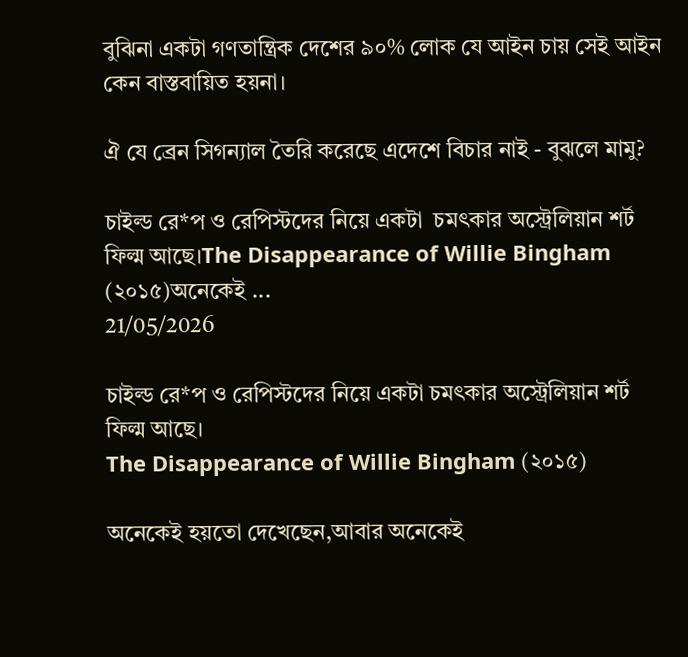বুঝিনা একটা গণতান্ত্রিক দেশের ৯০% লোক যে আইন চায় সেই আইন কেন বাস্তবায়িত হয়না।

ঐ যে ব্রেন সিগন্যাল তৈরি করেছে এদেশে বিচার নাই - বুঝলে মামু?

চাইল্ড রে*প ও রেপিস্টদের নিয়ে একটা  চমৎকার অস্ট্রেলিয়ান শর্ট ফিল্ম আছে।The Disappearance of Willie Bingham (২০১৫)অনেকেই ...
21/05/2026

চাইল্ড রে*প ও রেপিস্টদের নিয়ে একটা চমৎকার অস্ট্রেলিয়ান শর্ট ফিল্ম আছে।
The Disappearance of Willie Bingham (২০১৫)

অনেকেই হয়তো দেখেছেন,আবার অনেকেই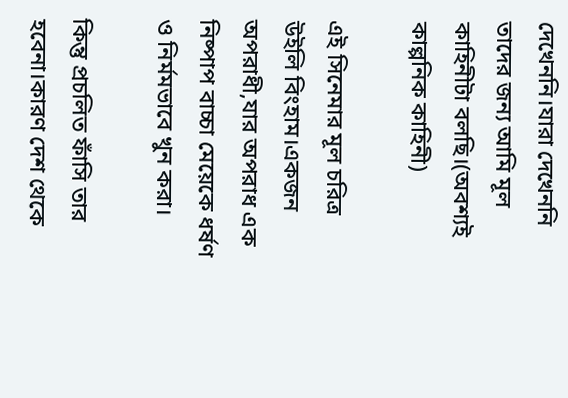দেখেননি।যারা দেখেননি তাদের জন্য আমি মূল কাহিনীটা বলছি।(অবশ্যই কাল্পনিক কাহিনী)

এই সিনেমার মূল চরিত্র উইলি বিংহাম।একজন অপরাধী,যার অপরাধ এক নিষ্পাপ বাচ্চা মেয়েকে ধর্ষণ ও নির্মমভাবে খুন করা।

কিন্তু প্রচলিত ফাঁসি তার হবেনা।কারণ দেশ থেকে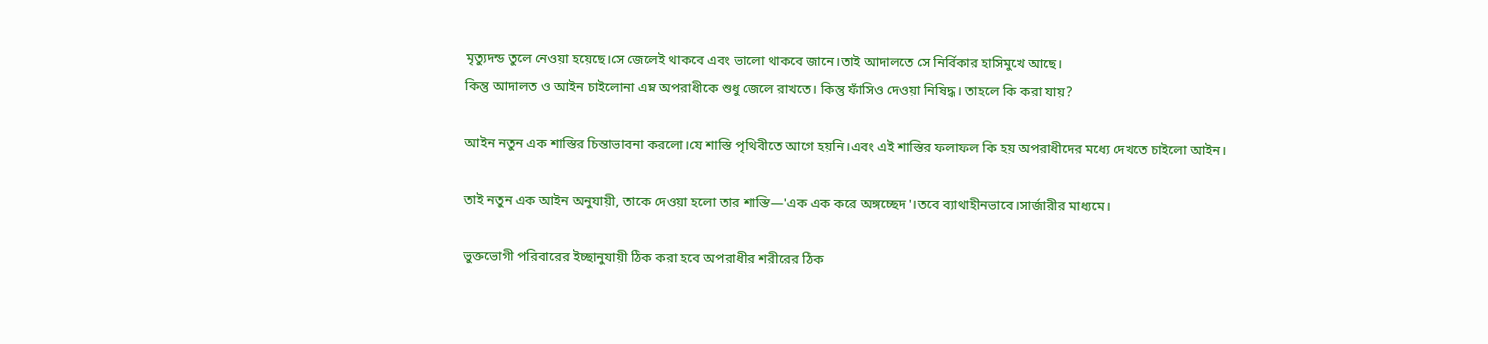মৃত্যুদন্ড তুলে নেওয়া হয়েছে।সে জেলেই থাকবে এবং ভালো থাকবে জানে।তাই আদালতে সে নির্বিকার হাসিমুখে আছে।
কিন্তু আদালত ও আইন চাইলোনা এম্ন অপরাধীকে শুধু জেলে রাখতে। কিন্তু ফাঁসিও দেওয়া নিষিদ্ধ। তাহলে কি করা যায়?

আইন নতুন এক শাস্তির চিন্তাভাবনা করলো।যে শাস্তি পৃথিবীতে আগে হয়নি।এবং এই শাস্তির ফলাফল কি হয় অপরাধীদের মধ্যে দেখতে চাইলো আইন।

তাই নতুন এক আইন অনুযায়ী, তাকে দেওয়া হলো তার শাস্তি—'এক এক করে অঙ্গচ্ছেদ'।তবে ব্যাথাহীনভাবে।সার্জারীর মাধ্যমে।

ভুক্তভোগী পরিবারের ইচ্ছানুযায়ী ঠিক করা হবে অপরাধীর শরীরের ঠিক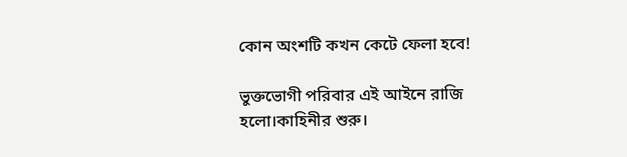কোন অংশটি কখন কেটে ফেলা হবে!

ভুক্তভোগী পরিবার এই আইনে রাজি হলো।কাহিনীর শুরু।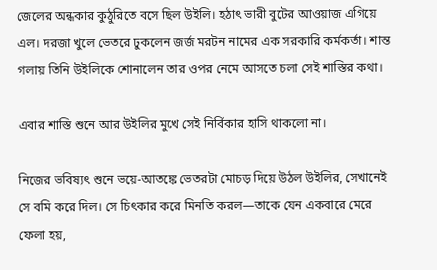জেলের অন্ধকার কুঠুরিতে বসে ছিল উইলি। হঠাৎ ভারী বুটের আওয়াজ এগিয়ে এল। দরজা খুলে ভেতরে ঢুকলেন জর্জ মরটন নামের এক সরকারি কর্মকর্তা। শান্ত গলায় তিনি উইলিকে শোনালেন তার ওপর নেমে আসতে চলা সেই শাস্তির কথা।

এবার শাস্তি শুনে আর উইলির মুখে সেই নির্বিকার হাসি থাকলো না।

নিজের ভবিষ্যৎ শুনে ভয়ে-আতঙ্কে ভেতরটা মোচড় দিয়ে উঠল উইলির, সেখানেই সে বমি করে দিল। সে চিৎকার করে মিনতি করল—তাকে যেন একবারে মেরে ফেলা হয়,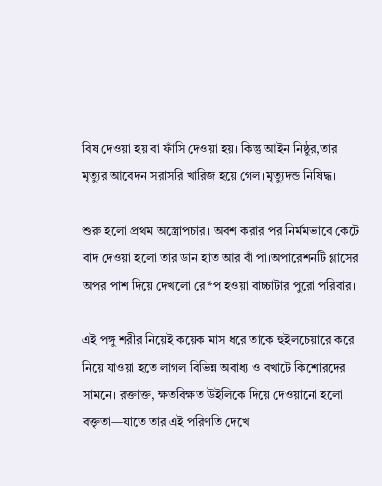বিষ দেওয়া হয় বা ফাঁসি দেওয়া হয়। কিন্তু আইন নিষ্ঠুর,তার মৃত্যুর আবেদন সরাসরি খারিজ হয়ে গেল।মৃত্যুদন্ড নিষিদ্ধ।

শুরু হলো প্রথম অস্ত্রোপচার। অবশ করার পর নির্মমভাবে কেটে বাদ দেওয়া হলো তার ডান হাত আর বাঁ পা।অপারেশনটি গ্লাসের অপর পাশ দিয়ে দেখলো রে*প হওয়া বাচ্চাটার পুরো পরিবার।

এই পঙ্গু শরীর নিয়েই কয়েক মাস ধরে তাকে হুইলচেয়ারে করে নিয়ে যাওয়া হতে লাগল বিভিন্ন অবাধ্য ও বখাটে কিশোরদের সামনে। রক্তাক্ত, ক্ষতবিক্ষত উইলিকে দিয়ে দেওয়ানো হলো বক্তৃতা—যাতে তার এই পরিণতি দেখে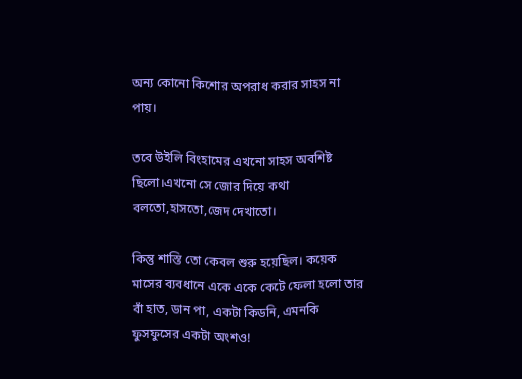অন্য কোনো কিশোর অপরাধ করার সাহস না পায়।

তবে উইলি বিংহামের এখনো সাহস অবশিষ্ট ছিলো।এখনো সে জোর দিয়ে কথা বলতো,হাসতো,জেদ দেখাতো।

কিন্তু শাস্তি তো কেবল শুরু হয়েছিল। কয়েক মাসের ব্যবধানে একে একে কেটে ফেলা হলো তার বাঁ হাত, ডান পা, একটা কিডনি, এমনকি ফুসফুসের একটা অংশও!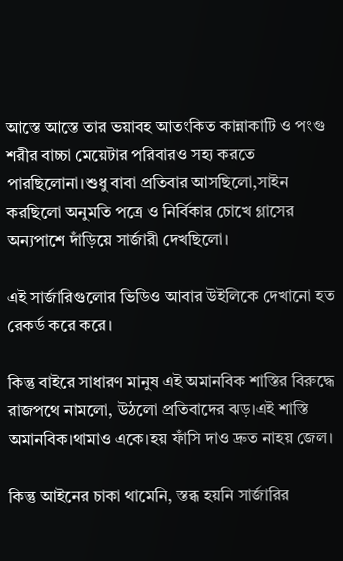আস্তে আস্তে তার ভয়াবহ আতংকিত কান্নাকাটি ও পংগু শরীর বাচ্চা মেয়েটার পরিবারও সহ্য করতে পারছিলোনা।শুধু বাবা প্রতিবার আসছিলো,সাইন করছিলো অনুমতি পত্রে ও নির্বিকার চোখে গ্লাসের অন্যপাশে দাঁড়িয়ে সার্জারী দেখছিলো।

এই সার্জারিগুলোর ভিডিও আবার উইলিকে দেখানো হত রেকর্ড করে করে।

কিন্তু বাইরে সাধারণ মানুষ এই অমানবিক শাস্তির বিরুদ্ধে রাজপথে নামলো, উঠলো প্রতিবাদের ঝড়।এই শাস্তি অমানবিক।থামাও একে।হয় ফাঁসি দাও দ্রুত নাহয় জেল।

কিন্তু আইনের চাকা থামেনি, স্তব্ধ হয়নি সার্জারির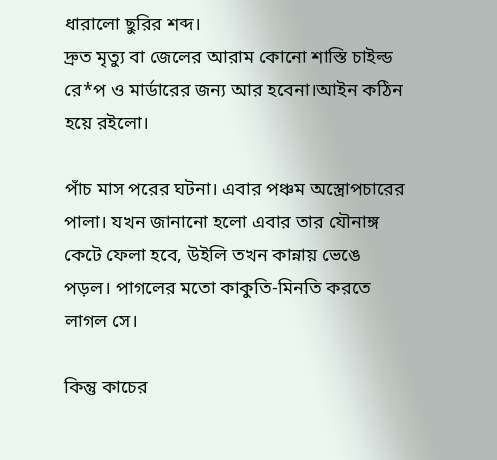ধারালো ছুরির শব্দ।
দ্রুত মৃত্যু বা জেলের আরাম কোনো শাস্তি চাইল্ড রে*প ও মার্ডারের জন্য আর হবেনা।আইন কঠিন হয়ে রইলো।

পাঁচ মাস পরের ঘটনা। এবার পঞ্চম অস্ত্রোপচারের পালা। যখন জানানো হলো এবার তার যৌনাঙ্গ কেটে ফেলা হবে, উইলি তখন কান্নায় ভেঙে পড়ল। পাগলের মতো কাকুতি-মিনতি করতে লাগল সে।

কিন্তু কাচের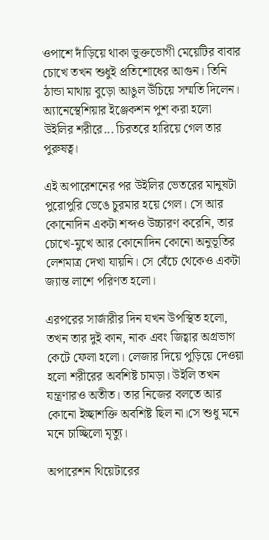ওপাশে দাঁড়িয়ে থাকা ভুক্তভোগী মেয়েটির বাবার চোখে তখন শুধুই প্রতিশোধের আগুন। তিনি ঠান্ডা মাথায় বুড়ো আঙুল উঁচিয়ে সম্মতি দিলেন। অ্যানেস্থেশিয়ার ইঞ্জেকশন পুশ করা হলো উইলির শরীরে... চিরতরে হারিয়ে গেল তার পুরুষত্ব।

এই অপারেশনের পর উইলির ভেতরের মানুষটা পুরোপুরি ভেঙে চুরমার হয়ে গেল। সে আর কোনোদিন একটা শব্দও উচ্চারণ করেনি, তার চোখে-মুখে আর কোনোদিন কোনো অনুভূতির লেশমাত্র দেখা যায়নি। সে বেঁচে থেকেও একটা জ্যান্ত লাশে পরিণত হলো।

এরপরের সার্জারীর দিন যখন উপস্থিত হলো, তখন তার দুই কান, নাক এবং জিহ্বার অগ্রভাগ কেটে ফেলা হলো। লেজার দিয়ে পুড়িয়ে দেওয়া হলো শরীরের অবশিষ্ট চামড়া। উইলি তখন যন্ত্রণারও অতীত। তার নিজের বলতে আর কোনো ইচ্ছাশক্তি অবশিষ্ট ছিল না।সে শুধু মনে মনে চাচ্ছিলো মৃত্যু।

অপারেশন থিয়েটারের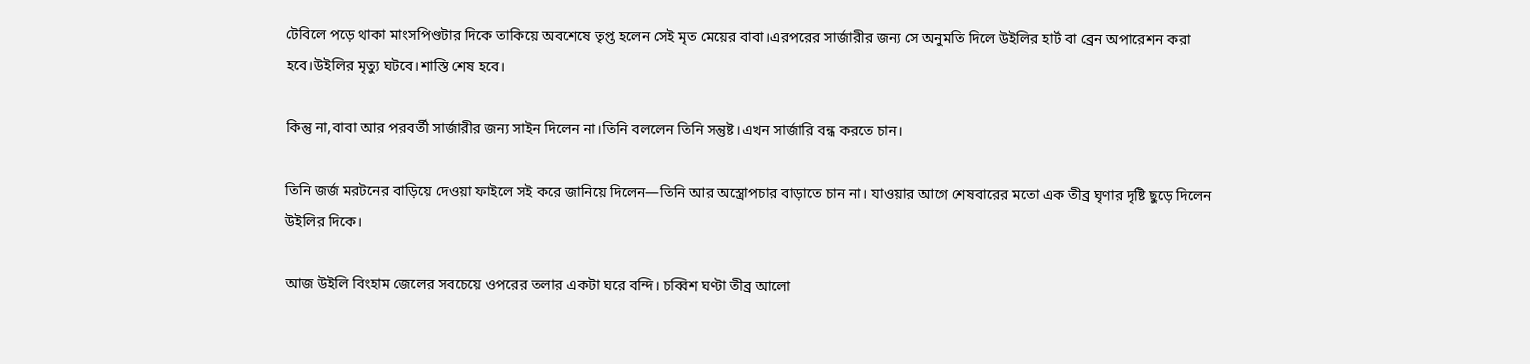টেবিলে পড়ে থাকা মাংসপিণ্ডটার দিকে তাকিয়ে অবশেষে তৃপ্ত হলেন সেই মৃত মেয়ের বাবা।এরপরের সার্জারীর জন্য সে অনুমতি দিলে উইলির হার্ট বা ব্রেন অপারেশন করা হবে।উইলির মৃত্যু ঘটবে।শাস্তি শেষ হবে।

কিন্তু না,বাবা আর পরবর্তী সার্জারীর জন্য সাইন দিলেন না।তিনি বললেন তিনি সন্তুষ্ট।এখন সার্জারি বন্ধ করতে চান।

তিনি জর্জ মরটনের বাড়িয়ে দেওয়া ফাইলে সই করে জানিয়ে দিলেন—তিনি আর অস্ত্রোপচার বাড়াতে চান না। যাওয়ার আগে শেষবারের মতো এক তীব্র ঘৃণার দৃষ্টি ছুড়ে দিলেন উইলির দিকে।

আজ উইলি বিংহাম জেলের সবচেয়ে ওপরের তলার একটা ঘরে বন্দি। চব্বিশ ঘণ্টা তীব্র আলো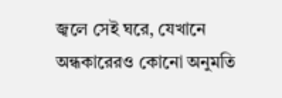জ্বলে সেই ঘরে, যেখানে অন্ধকারেরও কোনো অনুমতি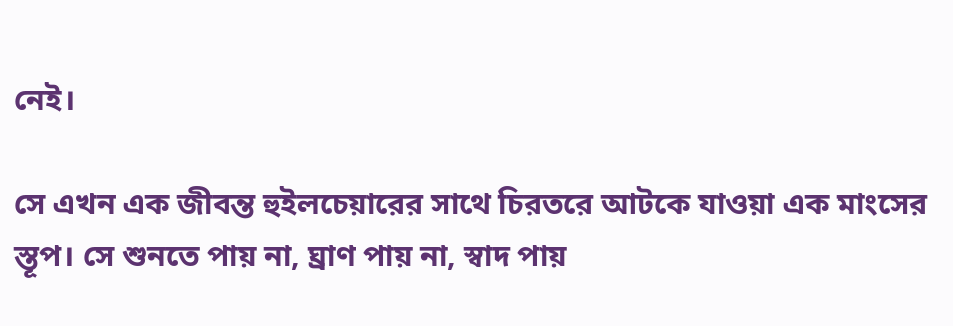নেই।

সে এখন এক জীবন্ত হুইলচেয়ারের সাথে চিরতরে আটকে যাওয়া এক মাংসের স্তূপ। সে শুনতে পায় না, ঘ্রাণ পায় না, স্বাদ পায়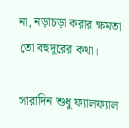না, নড়াচড়া করার ক্ষমতা তো বহুদূরের কথা।

সারাদিন শুধু ফ্যালফ্যাল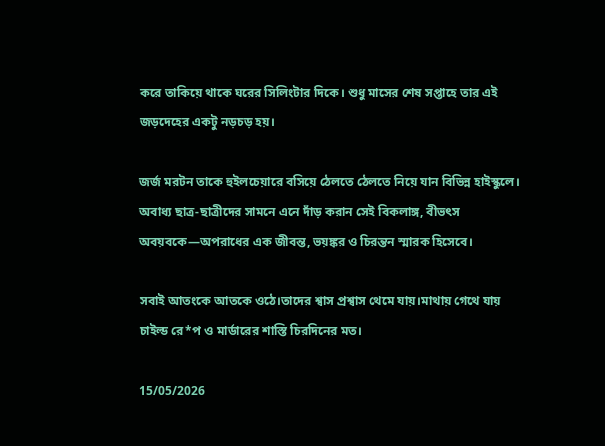করে তাকিয়ে থাকে ঘরের সিলিংটার দিকে। শুধু মাসের শেষ সপ্তাহে তার এই জড়দেহের একটু নড়চড় হয়।

জর্জ মরটন তাকে হুইলচেয়ারে বসিয়ে ঠেলতে ঠেলতে নিয়ে যান বিভিন্ন হাইস্কুলে। অবাধ্য ছাত্র-ছাত্রীদের সামনে এনে দাঁড় করান সেই বিকলাঙ্গ, বীভৎস অবয়বকে—অপরাধের এক জীবন্ত, ভয়ঙ্কর ও চিরন্তন স্মারক হিসেবে।

সবাই আতংকে আতকে ওঠে।তাদের শ্বাস প্রশ্বাস থেমে যায়।মাথায় গেথে যায় চাইল্ড রে*প ও মার্ডারের শাস্তি চিরদিনের মত।

15/05/2026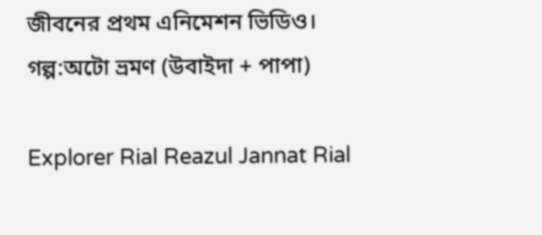জীবনের প্রথম এনিমেশন ভিডিও।
গল্প:অটো ভ্রমণ (উবাইদা + পাপা)

Explorer Rial Reazul Jannat Rial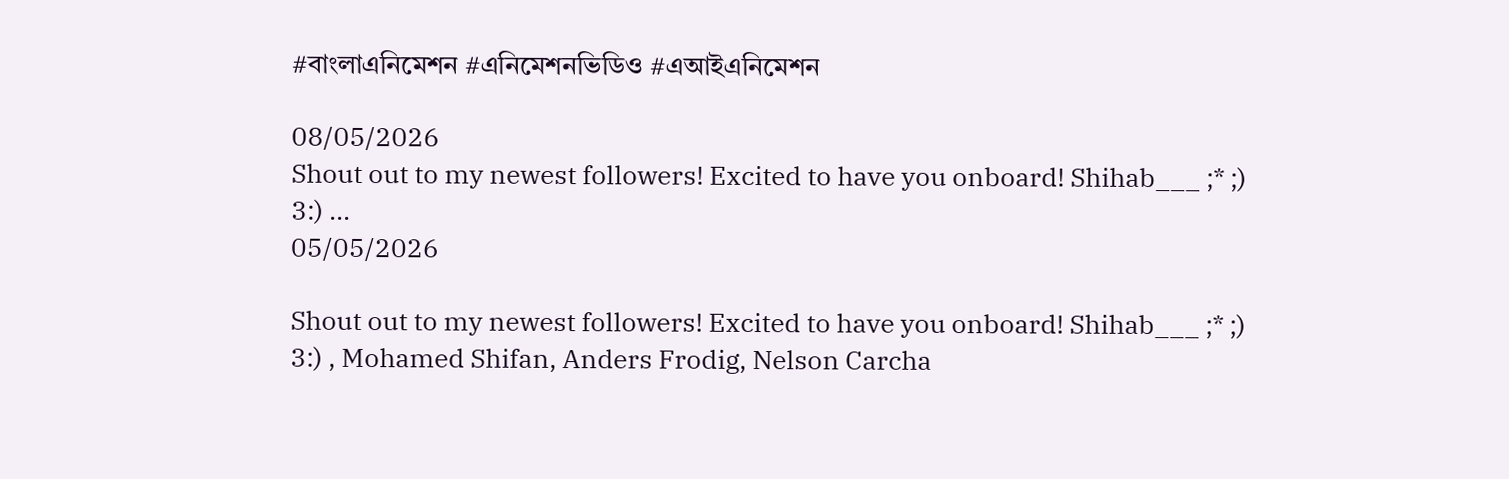#বাংলাএনিমেশন #এনিমেশনভিডিও #এআইএনিমেশন

08/05/2026
Shout out to my newest followers! Excited to have you onboard! Shihab___ ;* ;) 3:) ...
05/05/2026

Shout out to my newest followers! Excited to have you onboard! Shihab___ ;* ;) 3:) , Mohamed Shifan, Anders Frodig, Nelson Carcha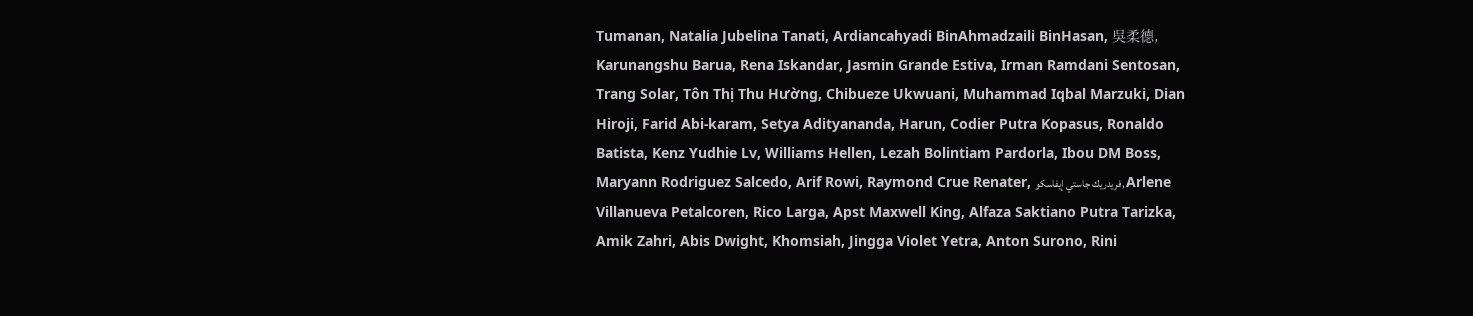Tumanan, Natalia Jubelina Tanati, Ardiancahyadi BinAhmadzaili BinHasan, 吳柔德, Karunangshu Barua, Rena Iskandar, Jasmin Grande Estiva, Irman Ramdani Sentosan, Trang Solar, Tôn Thị Thu Hường, Chibueze Ukwuani, Muhammad Iqbal Marzuki, Dian Hiroji, Farid Abi-karam, Setya Adityananda, Harun, Codier Putra Kopasus, Ronaldo Batista, Kenz Yudhie Lv, Williams Hellen, Lezah Bolintiam Pardorla, Ibou DM Boss, Maryann Rodriguez Salcedo, Arif Rowi, Raymond Crue Renater, فريدريك جاستي إيفاسكو, Arlene Villanueva Petalcoren, Rico Larga, Apst Maxwell King, Alfaza Saktiano Putra Tarizka, Amik Zahri, Abis Dwight, Khomsiah, Jingga Violet Yetra, Anton Surono, Rini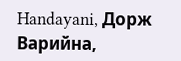Handayani, Дорж Варийна,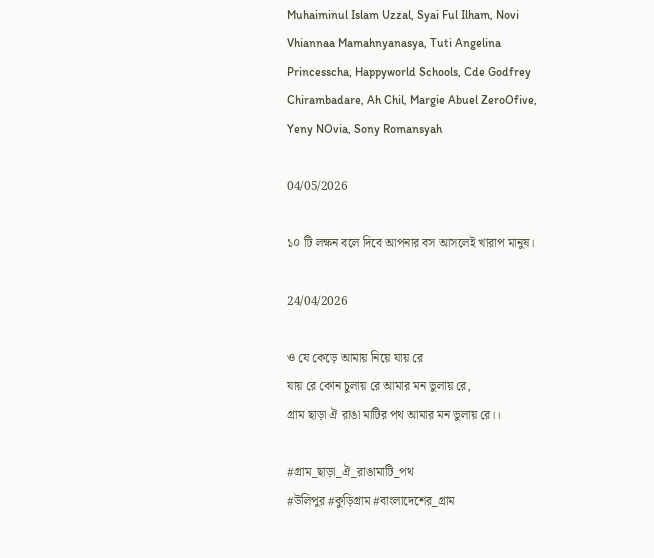Muhaiminul Islam Uzzal, Syai Ful Ilham, Novi Vhiannaa Mamahnyanasya, Tuti Angelina Princesscha, Happyworld Schools, Cde Godfrey Chirambadare, Ah Chil, Margie Abuel ZeroOfive, Yeny NOvia, Sony Romansyah

04/05/2026

১০ টি লক্ষন বলে দিবে আপনার বস আসলেই খারাপ মানুষ।

24/04/2026

ও যে কেড়ে আমায় নিয়ে যায় রে
যায় রে কোন চুলায় রে আমার মন ভুলায় রে,
গ্রাম ছাড়া ঐ রাঙা মাটির পথ আমার মন ভুলায় রে।।

#গ্রাম_ছাড়া_ঐ_রাঙামাটি_পথ
#উলিপুর #কুড়িগ্রাম #বাংলাদেশের_গ্রাম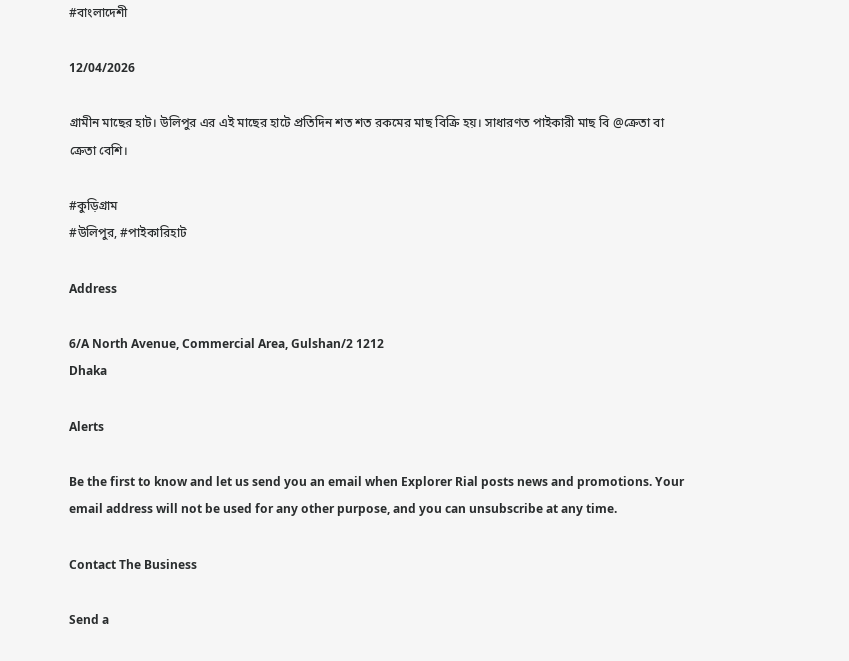#বাংলাদেশী

12/04/2026

গ্রামীন মাছের হাট। উলিপুর এর এই মাছের হাটে প্রতিদিন শত শত রকমের মাছ বিক্রি হয়। সাধারণত পাইকারী মাছ বি @ক্রেতা বা ক্রেতা বেশি।

#কুড়িগ্রাম
#উলিপুর, #পাইকারিহাট

Address

6/A North Avenue, Commercial Area, Gulshan/2 1212
Dhaka

Alerts

Be the first to know and let us send you an email when Explorer Rial posts news and promotions. Your email address will not be used for any other purpose, and you can unsubscribe at any time.

Contact The Business

Send a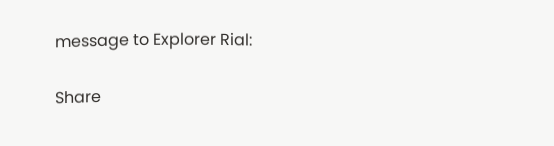message to Explorer Rial:

Share